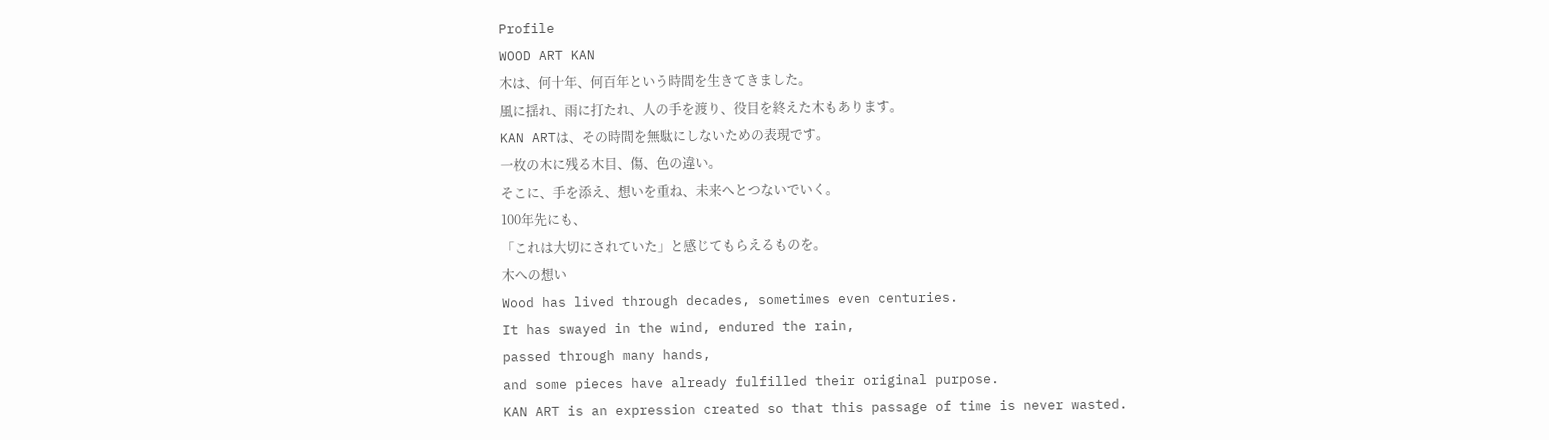Profile
WOOD ART KAN
木は、何十年、何百年という時間を生きてきました。
風に揺れ、雨に打たれ、人の手を渡り、役目を終えた木もあります。
KAN ARTは、その時間を無駄にしないための表現です。
一枚の木に残る木目、傷、色の違い。
そこに、手を添え、想いを重ね、未来へとつないでいく。
100年先にも、
「これは大切にされていた」と感じてもらえるものを。
木への想い
Wood has lived through decades, sometimes even centuries.
It has swayed in the wind, endured the rain,
passed through many hands,
and some pieces have already fulfilled their original purpose.
KAN ART is an expression created so that this passage of time is never wasted.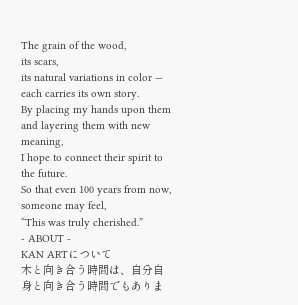The grain of the wood,
its scars,
its natural variations in color —
each carries its own story.
By placing my hands upon them
and layering them with new meaning,
I hope to connect their spirit to the future.
So that even 100 years from now,
someone may feel,
“This was truly cherished.”
- ABOUT -
KAN ARTについて
木と向き合う時間は、自分自身と向き合う時間でもありま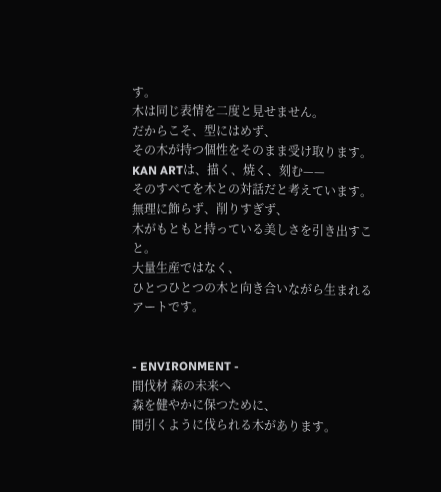す。
木は同じ表情を二度と見せません。
だからこそ、型にはめず、
その木が持つ個性をそのまま受け取ります。
KAN ARTは、描く、焼く、刻む——
そのすべてを木との対話だと考えています。
無理に飾らず、削りすぎず、
木がもともと持っている美しさを引き出すこと。
大量生産ではなく、
ひとつひとつの木と向き合いながら生まれるアートです。


- ENVIRONMENT -
間伐材 森の未来へ
森を健やかに保つために、
間引くように伐られる木があります。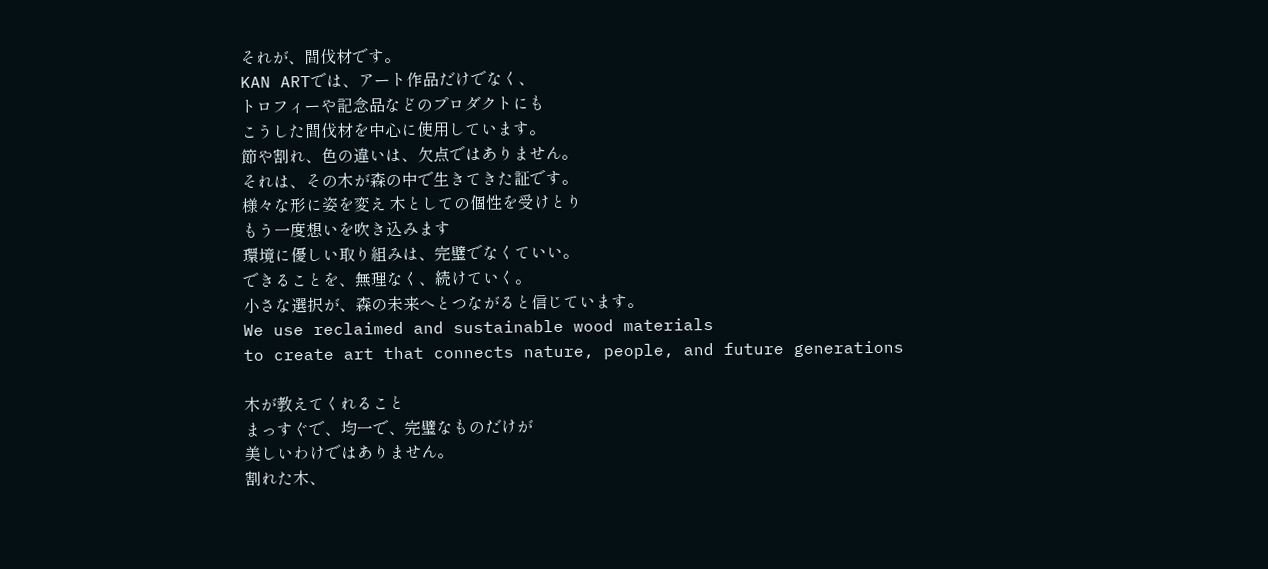それが、間伐材です。
KAN ARTでは、アート作品だけでなく、
トロフィーや記念品などのプロダクトにも
こうした間伐材を中心に使用しています。
節や割れ、色の違いは、欠点ではありません。
それは、その木が森の中で生きてきた証です。
様々な形に姿を変え 木としての個性を受けとり
もう一度想いを吹き込みます
環境に優しい取り組みは、完璧でなくていい。
できることを、無理なく、続けていく。
小さな選択が、森の未来へとつながると信じています。
We use reclaimed and sustainable wood materials
to create art that connects nature, people, and future generations

木が教えてくれること
まっすぐで、均一で、完璧なものだけが
美しいわけではありません。
割れた木、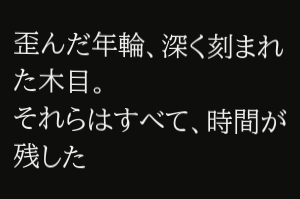歪んだ年輪、深く刻まれた木目。
それらはすべて、時間が残した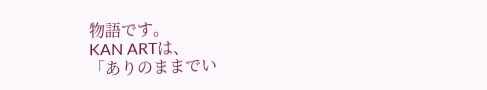物語です。
KAN ARTは、
「ありのままでい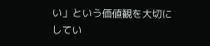い」という価値観を大切にしてい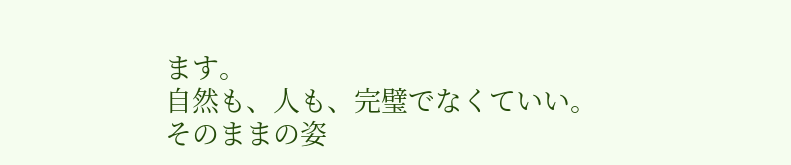ます。
自然も、人も、完璧でなくていい。
そのままの姿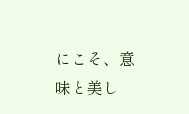にこそ、意味と美し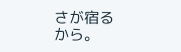さが宿るから。